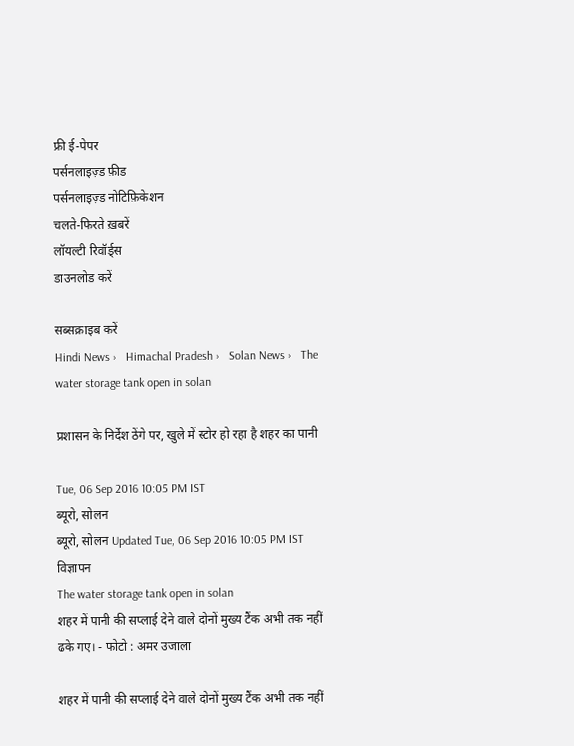फ्री ई-पेपर
पर्सनलाइज़्ड फ़ीड
पर्सनलाइज़्ड नोटिफ़िकेशन
चलते-फिरते ख़बरें
लॉयल्टी रिवॉर्ड्स
डाउनलोड करें

सब्सक्राइब करें
Hindi News ›   Himachal Pradesh ›   Solan News ›   The water storage tank open in solan

प्रशासन के निर्देश ठेंगे पर, खुले में स्टोर हो रहा है शहर का पानी

Tue, 06 Sep 2016 10:05 PM IST
ब्यूरो, सोलन
ब्यूरो, सोलन Updated Tue, 06 Sep 2016 10:05 PM IST
विज्ञापन
The water storage tank open in solan
शहर में पानी की सप्लाई देने वाले दोनों मुख्य टैंक अभी तक नहीं ढके गए। - फोटो : अमर उजाला

शहर में पानी की सप्लाई देने वाले दोनों मुख्य टैंक अभी तक नहीं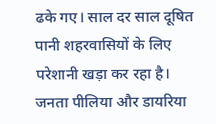ढके गए। साल दर साल दूषित पानी शहरवासियों के लिए परेशानी खड़ा कर रहा है। जनता पीलिया और डायरिया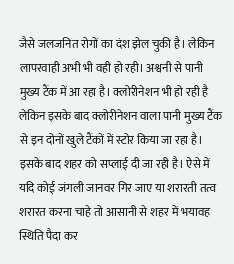जैसे जलजनित रोगों का दंश झेल चुकी है। लेकिन लापरवाही अभी भी वही हो रही। अश्वनी से पानी मुख्य टैंक में आ रहा है। क्लोरीनेशन भी हो रही है लेकिन इसके बाद क्लोरीनेशन वाला पानी मुख्य टैंक से इन दोनों खुले टैंकों में स्टोर किया जा रहा है। इसके बाद शहर को सप्लाई दी जा रही है। ऐसे में यदि कोई जंगली जानवर गिर जाए या शरारती तत्व शरारत करना चाहे तो आसानी से शहर में भयावह स्थिति पैदा कर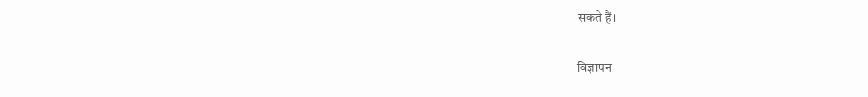सकते हैं।

विज्ञापन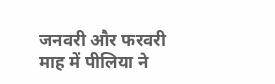जनवरी और फरवरी माह में पीलिया ने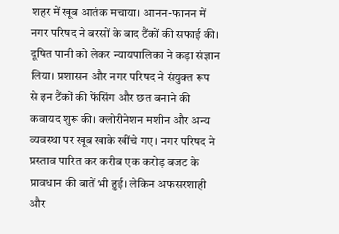शहर में खूब आतंक मचाया। आनन-फानन में नगर परिषद ने बरसों के बाद टैंकों की सफाई की। दूषित पानी को लेकर न्यायपालिका ने कड़ा संज्ञान लिया। प्रशासन और नगर परिषद ने संयुक्त रूप से इन टैंकों की फेंसिंग और छत बनाने की कवायद शुरू की। क्लोरीनेशन मशीन और अन्य व्यवस्था पर खूब खाके खींचे गए। नगर परिषद ने प्रस्ताव पारित कर करीब एक करोड़ बजट के प्रावधान की बातें भी हुई। लेकिन अफसरशाही और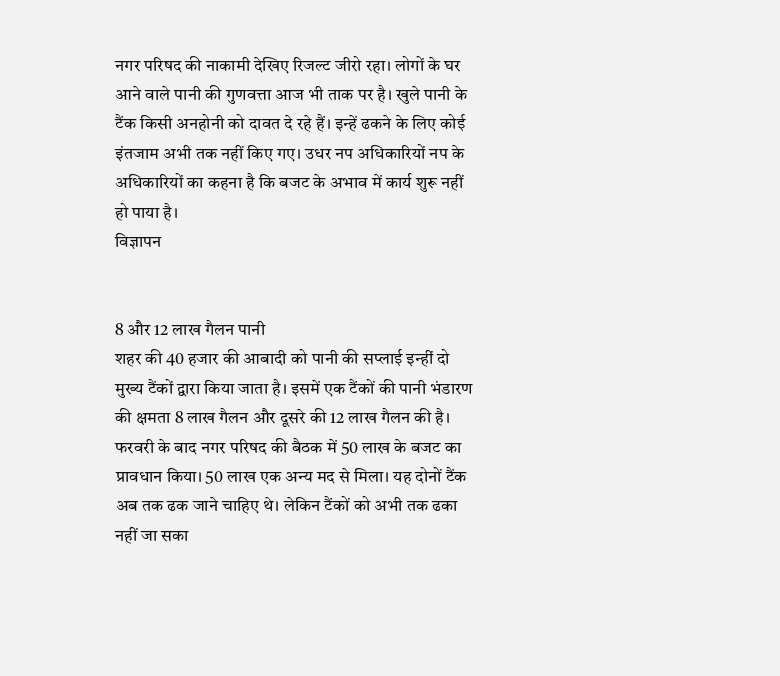नगर परिषद की नाकामी देखिए रिजल्ट जीरो रहा। लोगों के घर आने वाले पानी की गुणवत्ता आज भी ताक पर है। खुले पानी के टैंक किसी अनहोनी को दावत दे रहे हैं। इन्हें ढकने के लिए कोई इंतजाम अभी तक नहीं किए गए। उधर नप अधिकारियों नप के अधिकारियों का कहना है कि बजट के अभाव में कार्य शुरू नहीं हो पाया है।
विज्ञापन


8 और 12 लाख गैलन पानी
शहर की 40 हजार की आबादी को पानी की सप्लाई इन्हीं दो मुख्य टैंकों द्वारा किया जाता है। इसमें एक टैंकों की पानी भंडारण की क्षमता 8 लाख गैलन और दूसरे की 12 लाख गैलन की है। फरवरी के बाद नगर परिषद की बैठक में 50 लाख के बजट का प्रावधान किया। 50 लाख एक अन्य मद से मिला। यह दोनों टैंक अब तक ढक जाने चाहिए थे। लेकिन टैंकों को अभी तक ढका नहीं जा सका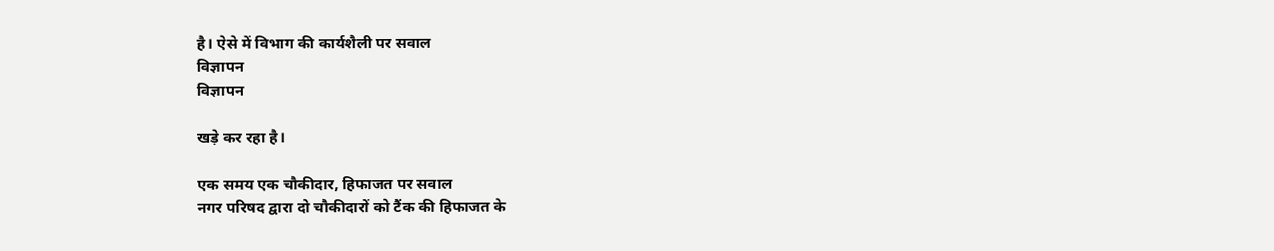है। ऐसे में विभाग की कार्यशैली पर सवाल
विज्ञापन
विज्ञापन

खड़े कर रहा है।

एक समय एक चौकीदार, हिफाजत पर सवाल
नगर परिषद द्वारा दो चौकीदारों को टैंक की हिफाजत के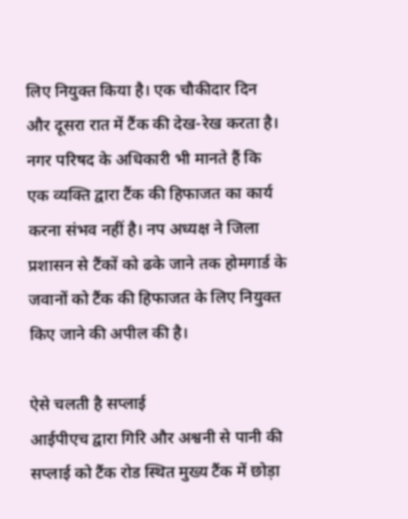लिए नियुक्त किया है। एक चौकीदार दिन और दूसरा रात में टैंक की देख-रेख करता है। नगर परिषद के अधिकारी भी मानते हैं कि एक व्यक्ति द्वारा टैंक की हिफाजत का कार्य करना संभव नहीं है। नप अध्यक्ष ने जिला प्रशासन से टैंकों को ढके जाने तक होमगार्ड के जवानों को टैंक की हिफाजत के लिए नियुक्त किए जाने की अपील की है।

ऐसे चलती है सप्लाई
आईपीएच द्वारा गिरि और अश्वनी से पानी की सप्लाई को टैंक रोड स्थित मुख्य टैंक में छोड़ा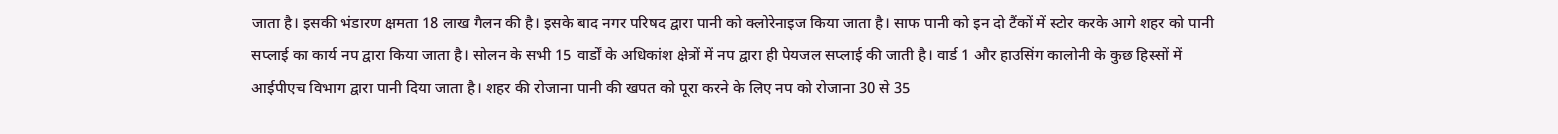जाता है। इसकी भंडारण क्षमता 18 लाख गैलन की है। इसके बाद नगर परिषद द्वारा पानी को क्लोरेनाइज किया जाता है। साफ पानी को इन दो टैंकों में स्टोर करके आगे शहर को पानी सप्लाई का कार्य नप द्वारा किया जाता है। सोलन के सभी 15 वार्डों के अधिकांश क्षेत्रों में नप द्वारा ही पेयजल सप्लाई की जाती है। वार्ड 1 और हाउसिंग कालोनी के कुछ हिस्सों में आईपीएच विभाग द्वारा पानी दिया जाता है। शहर की रोजाना पानी की खपत को पूरा करने के लिए नप को रोजाना 30 से 35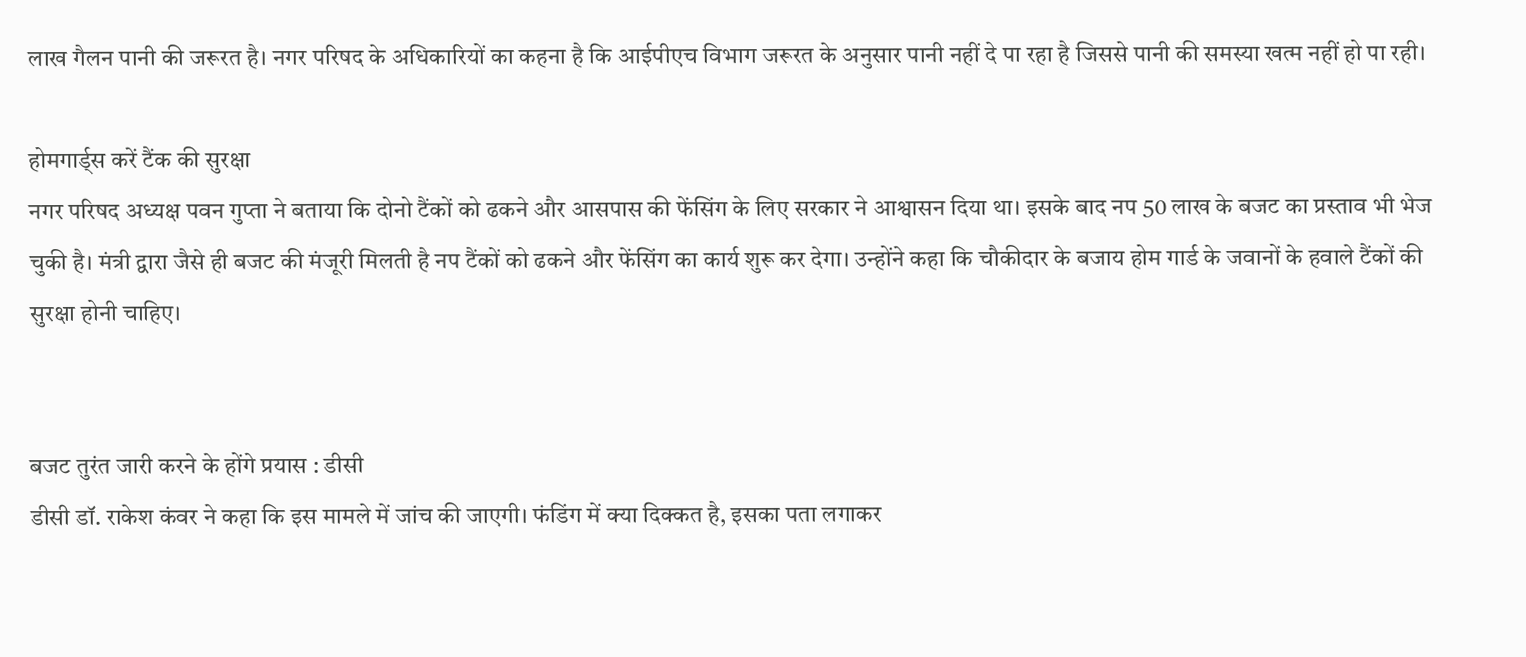लाख गैलन पानी की जरूरत है। नगर परिषद के अधिकारियों का कहना है कि आईपीएच विभाग जरूरत के अनुसार पानी नहीं दे पा रहा है जिससे पानी की समस्या खत्म नहीं हो पा रही।

होमगार्ड्स करें टैंक की सुरक्षा
नगर परिषद अध्यक्ष पवन गुप्ता ने बताया कि दोनो टैंकों को ढकने और आसपास की फेंसिंग के लिए सरकार ने आश्वासन दिया था। इसके बाद नप 50 लाख के बजट का प्रस्ताव भी भेज चुकी है। मंत्री द्वारा जैसे ही बजट की मंजूरी मिलती है नप टैंकों को ढकने और फेंसिंग का कार्य शुरू कर देगा। उन्होंने कहा कि चौकीदार के बजाय होम गार्ड के जवानों के हवाले टैंकों की सुरक्षा होनी चाहिए।


बजट तुरंत जारी करने के होंगे प्रयास : डीसी
डीसी डॉ. राकेश कंवर ने कहा कि इस मामले में जांच की जाएगी। फंडिंग में क्या दिक्कत है, इसका पता लगाकर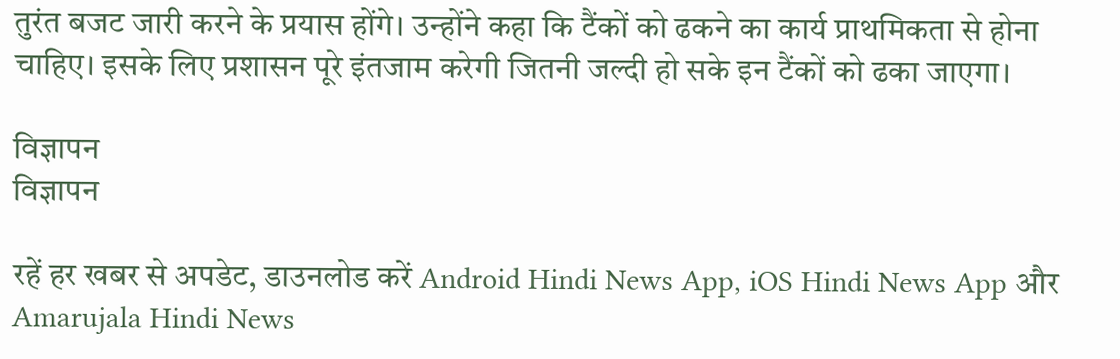तुरंत बजट जारी करने के प्रयास होंगे। उन्होंने कहा कि टैंकों को ढकने का कार्य प्राथमिकता से होना चाहिए। इसके लिए प्रशासन पूरे इंतजाम करेगी जितनी जल्दी हो सके इन टैंकों को ढका जाएगा।

विज्ञापन
विज्ञापन

रहें हर खबर से अपडेट, डाउनलोड करें Android Hindi News App, iOS Hindi News App और Amarujala Hindi News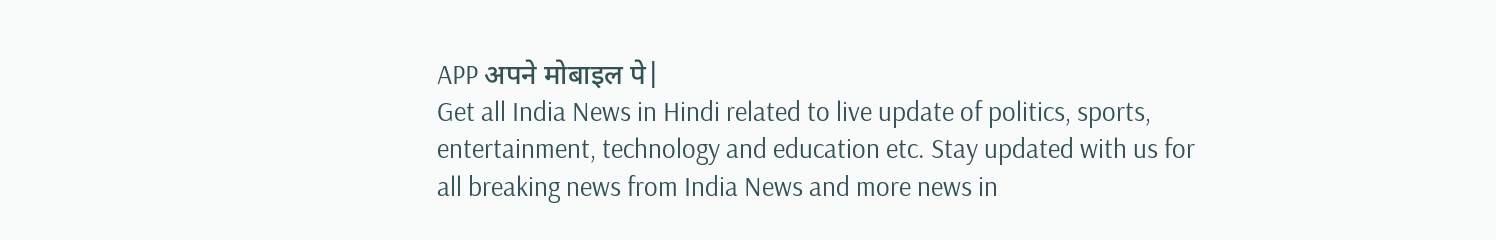APP अपने मोबाइल पे|
Get all India News in Hindi related to live update of politics, sports, entertainment, technology and education etc. Stay updated with us for all breaking news from India News and more news in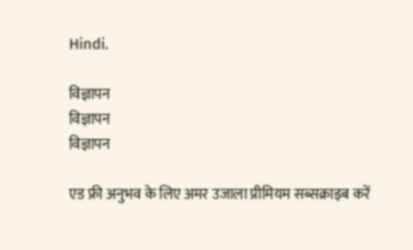Hindi.

विज्ञापन
विज्ञापन
विज्ञापन

एड फ्री अनुभव के लिए अमर उजाला प्रीमियम सब्सक्राइब करें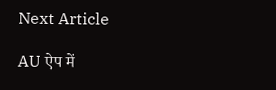Next Article

AU ऐप में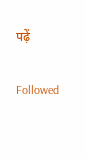पढ़ें

Followed